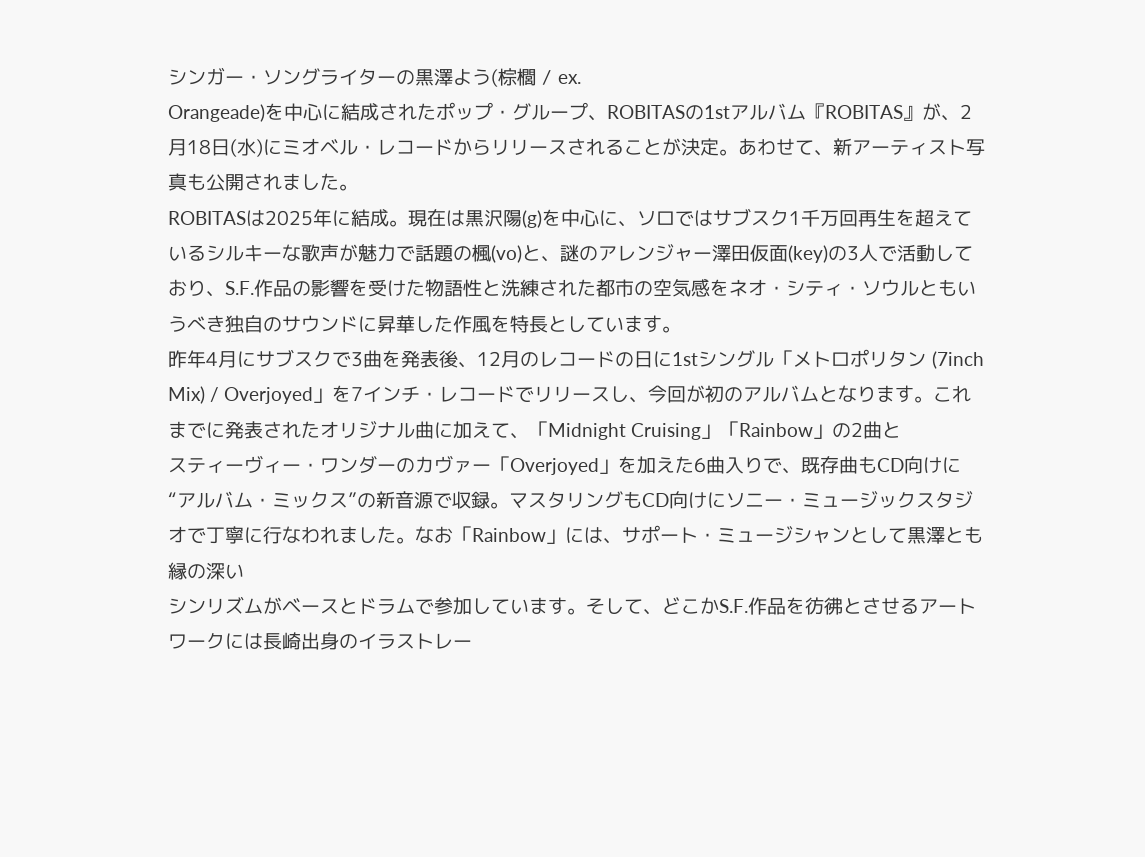シンガー・ソングライターの黒澤よう(棕櫚 / ex.
Orangeade)を中心に結成されたポップ・グループ、ROBITASの1stアルバム『ROBITAS』が、2月18日(水)にミオベル・レコードからリリースされることが決定。あわせて、新アーティスト写真も公開されました。
ROBITASは2025年に結成。現在は黒沢陽(g)を中心に、ソロではサブスク1千万回再生を超えているシルキーな歌声が魅力で話題の楓(vo)と、謎のアレンジャー澤田仮面(key)の3人で活動しており、S.F.作品の影響を受けた物語性と洗練された都市の空気感をネオ・シティ・ソウルともいうべき独自のサウンドに昇華した作風を特長としています。
昨年4月にサブスクで3曲を発表後、12月のレコードの日に1stシングル「メトロポリタン (7inch Mix) / Overjoyed」を7インチ・レコードでリリースし、今回が初のアルバムとなります。これまでに発表されたオリジナル曲に加えて、「Midnight Cruising」「Rainbow」の2曲と
スティーヴィー・ワンダーのカヴァー「Overjoyed」を加えた6曲入りで、既存曲もCD向けに“アルバム・ミックス”の新音源で収録。マスタリングもCD向けにソニー・ミュージックスタジオで丁寧に行なわれました。なお「Rainbow」には、サポート・ミュージシャンとして黒澤とも縁の深い
シンリズムがベースとドラムで参加しています。そして、どこかS.F.作品を彷彿とさせるアートワークには長崎出身のイラストレー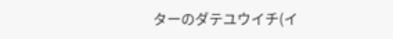ターのダテユウイチ(イ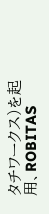タチワークス)を起用、ROBITAS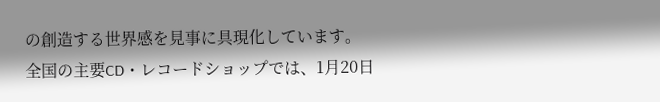の創造する世界感を見事に具現化しています。
全国の主要CD・レコードショップでは、1月20日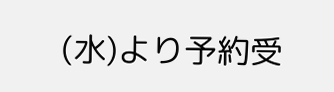(水)より予約受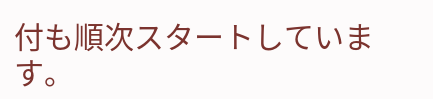付も順次スタートしています。